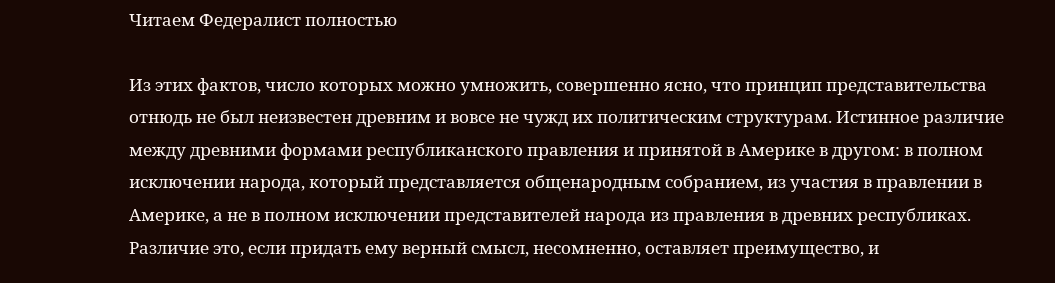Читаем Федералист полностью

Из этих фактов, число которых можно умножить, совершенно ясно, что принцип представительства отнюдь не был неизвестен древним и вовсе не чужд их политическим структурам. Истинное различие между древними формами республиканского правления и принятой в Америке в другом: в полном исключении народа, который представляется общенародным собранием, из участия в правлении в Америке, а не в полном исключении представителей народа из правления в древних республиках. Различие это, если придать ему верный смысл, несомненно, оставляет преимущество, и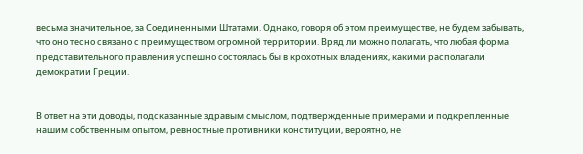весьма значительное, за Соединенными Штатами. Однако, говоря об этом преимуществе, не будем забывать, что оно тесно связано с преимуществом огромной территории. Вряд ли можно полагать, что любая форма представительного правления успешно состоялась бы в крохотных владениях, какими располагали демократии Греции.


В ответ на эти доводы, подсказанные здравым смыслом, подтвержденные примерами и подкрепленные нашим собственным опытом, ревностные противники конституции, вероятно, не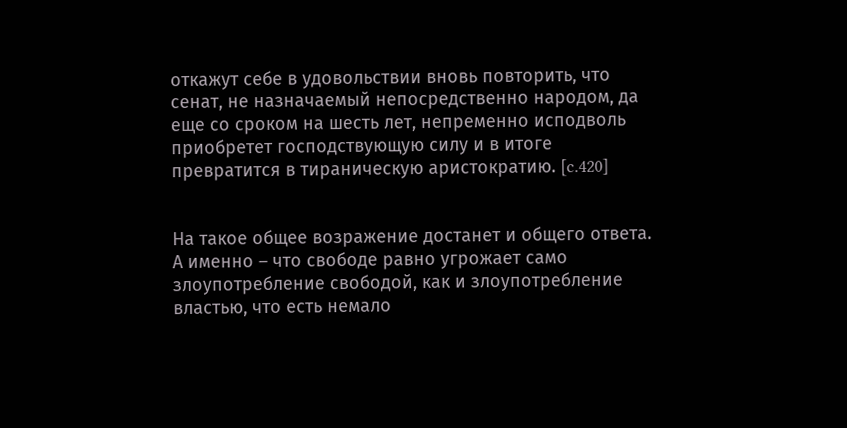откажут себе в удовольствии вновь повторить, что сенат, не назначаемый непосредственно народом, да еще со сроком на шесть лет, непременно исподволь приобретет господствующую силу и в итоге превратится в тираническую аристократию. [c.420]


На такое общее возражение достанет и общего ответа. А именно – что свободе равно угрожает само злоупотребление свободой, как и злоупотребление властью, что есть немало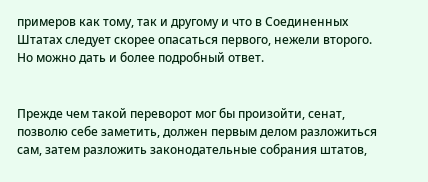примеров как тому, так и другому и что в Соединенных Штатах следует скорее опасаться первого, нежели второго. Но можно дать и более подробный ответ.


Прежде чем такой переворот мог бы произойти, сенат, позволю себе заметить, должен первым делом разложиться сам, затем разложить законодательные собрания штатов,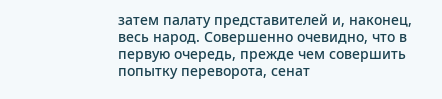затем палату представителей и, наконец, весь народ. Совершенно очевидно, что в первую очередь, прежде чем совершить попытку переворота, сенат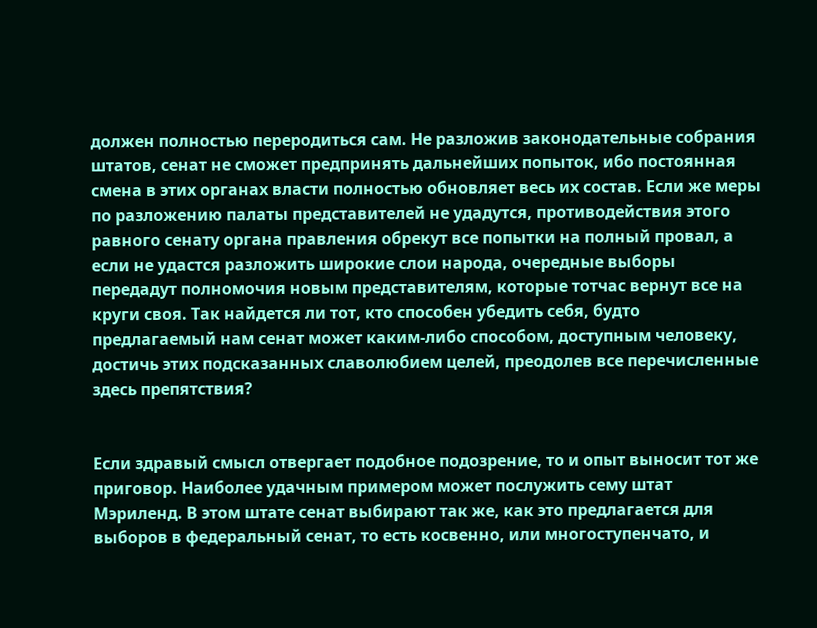должен полностью переродиться сам. Не разложив законодательные собрания штатов, сенат не сможет предпринять дальнейших попыток, ибо постоянная смена в этих органах власти полностью обновляет весь их состав. Если же меры по разложению палаты представителей не удадутся, противодействия этого равного сенату органа правления обрекут все попытки на полный провал, а если не удастся разложить широкие слои народа, очередные выборы передадут полномочия новым представителям, которые тотчас вернут все на круги своя. Так найдется ли тот, кто способен убедить себя, будто предлагаемый нам сенат может каким-либо способом, доступным человеку, достичь этих подсказанных славолюбием целей, преодолев все перечисленные здесь препятствия?


Если здравый смысл отвергает подобное подозрение, то и опыт выносит тот же приговор. Наиболее удачным примером может послужить сему штат Мэриленд. В этом штате сенат выбирают так же, как это предлагается для выборов в федеральный сенат, то есть косвенно, или многоступенчато, и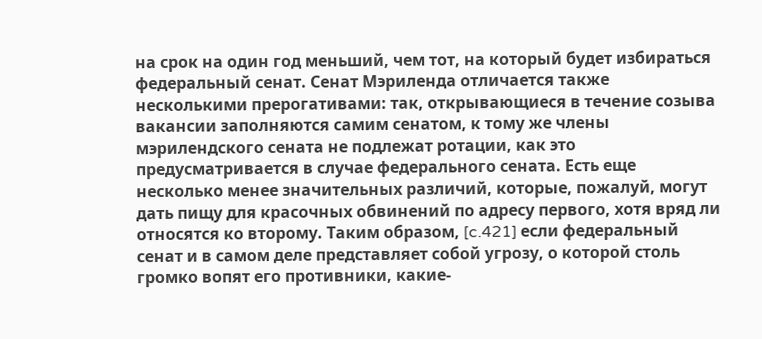на срок на один год меньший, чем тот, на который будет избираться федеральный сенат. Сенат Мэриленда отличается также несколькими прерогативами: так, открывающиеся в течение созыва вакансии заполняются самим сенатом, к тому же члены мэрилендского сената не подлежат ротации, как это предусматривается в случае федерального сената. Есть еще несколько менее значительных различий, которые, пожалуй, могут дать пищу для красочных обвинений по адресу первого, хотя вряд ли относятся ко второму. Таким образом, [c.421] если федеральный сенат и в самом деле представляет собой угрозу, о которой столь громко вопят его противники, какие-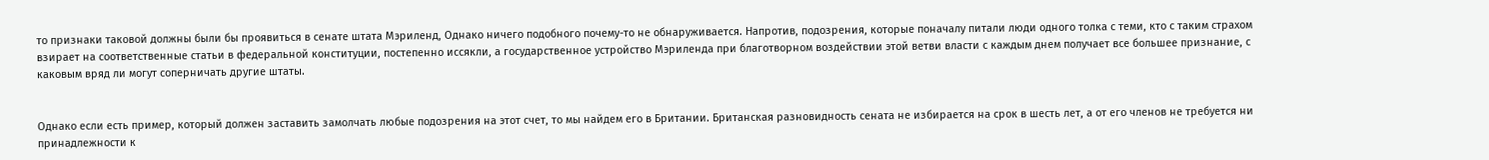то признаки таковой должны были бы проявиться в сенате штата Мэриленд, Однако ничего подобного почему-то не обнаруживается. Напротив, подозрения, которые поначалу питали люди одного толка с теми, кто с таким страхом взирает на соответственные статьи в федеральной конституции, постепенно иссякли, а государственное устройство Мэриленда при благотворном воздействии этой ветви власти с каждым днем получает все большее признание, с каковым вряд ли могут соперничать другие штаты.


Однако если есть пример, который должен заставить замолчать любые подозрения на этот счет, то мы найдем его в Британии. Британская разновидность сената не избирается на срок в шесть лет, а от его членов не требуется ни принадлежности к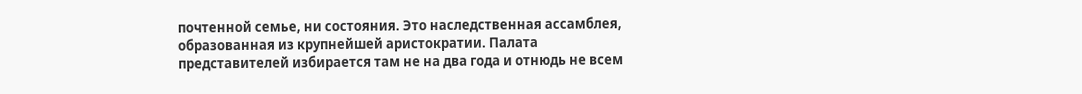почтенной семье, ни состояния. Это наследственная ассамблея, образованная из крупнейшей аристократии. Палата представителей избирается там не на два года и отнюдь не всем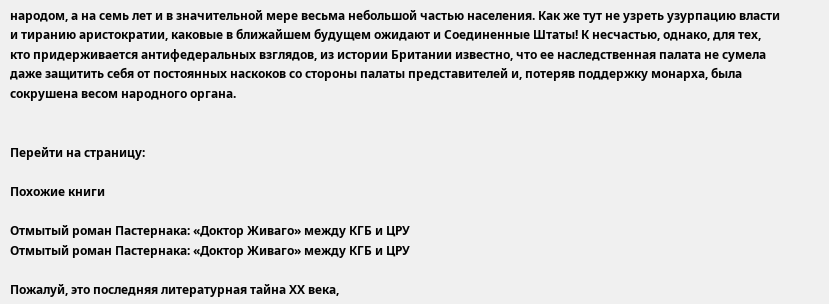народом, а на семь лет и в значительной мере весьма небольшой частью населения. Как же тут не узреть узурпацию власти и тиранию аристократии, каковые в ближайшем будущем ожидают и Соединенные Штаты! К несчастью, однако, для тех, кто придерживается антифедеральных взглядов, из истории Британии известно, что ее наследственная палата не сумела даже защитить себя от постоянных наскоков со стороны палаты представителей и, потеряв поддержку монарха, была сокрушена весом народного органа.


Перейти на страницу:

Похожие книги

Отмытый роман Пастернака: «Доктор Живаго» между КГБ и ЦРУ
Отмытый роман Пастернака: «Доктор Живаго» между КГБ и ЦРУ

Пожалуй, это последняя литературная тайна ХХ века,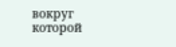вокруг которой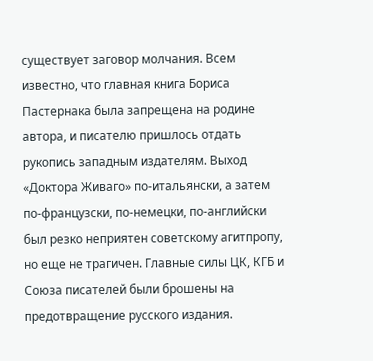существует заговор молчания. Всем известно, что главная книга Бориса Пастернака была запрещена на родине автора, и писателю пришлось отдать рукопись западным издателям. Выход «Доктора Живаго» по-итальянски, а затем по-французски, по-немецки, по-английски был резко неприятен советскому агитпропу, но еще не трагичен. Главные силы ЦК, КГБ и Союза писателей были брошены на предотвращение русского издания.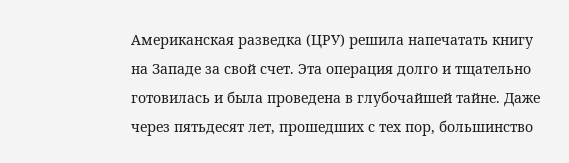Американская разведка (ЦРУ) решила напечатать книгу на Западе за свой счет. Эта операция долго и тщательно готовилась и была проведена в глубочайшей тайне. Даже через пятьдесят лет, прошедших с тех пор, большинство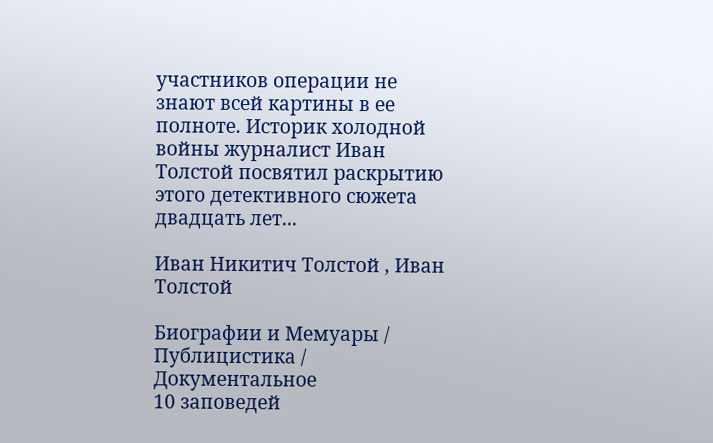участников операции не знают всей картины в ее полноте. Историк холодной войны журналист Иван Толстой посвятил раскрытию этого детективного сюжета двадцать лет...

Иван Никитич Толстой , Иван Толстой

Биографии и Мемуары / Публицистика / Документальное
10 заповедей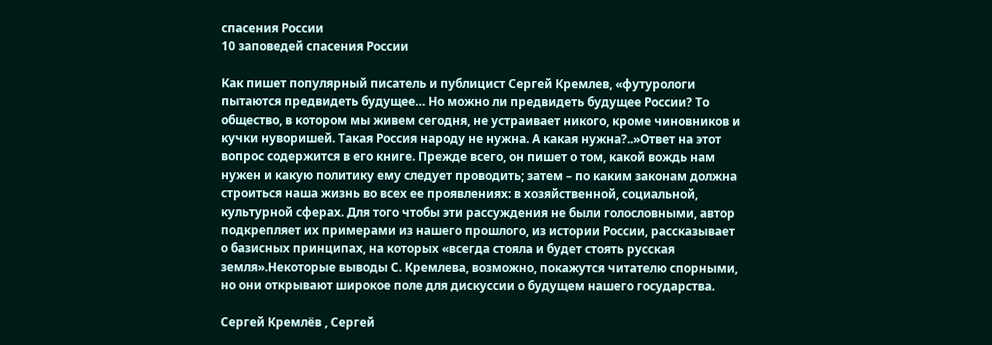спасения России
10 заповедей спасения России

Как пишет популярный писатель и публицист Сергей Кремлев, «футурологи пытаются предвидеть будущее… Но можно ли предвидеть будущее России? То общество, в котором мы живем сегодня, не устраивает никого, кроме чиновников и кучки нуворишей. Такая Россия народу не нужна. А какая нужна?..»Ответ на этот вопрос содержится в его книге. Прежде всего, он пишет о том, какой вождь нам нужен и какую политику ему следует проводить; затем – по каким законам должна строиться наша жизнь во всех ее проявлениях: в хозяйственной, социальной, культурной сферах. Для того чтобы эти рассуждения не были голословными, автор подкрепляет их примерами из нашего прошлого, из истории России, рассказывает о базисных принципах, на которых «всегда стояла и будет стоять русская земля».Некоторые выводы С. Кремлева, возможно, покажутся читателю спорными, но они открывают широкое поле для дискуссии о будущем нашего государства.

Сергей Кремлёв , Сергей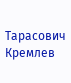Тарасович Кремлев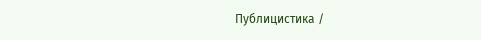Публицистика /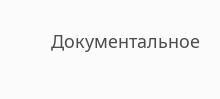Документальное